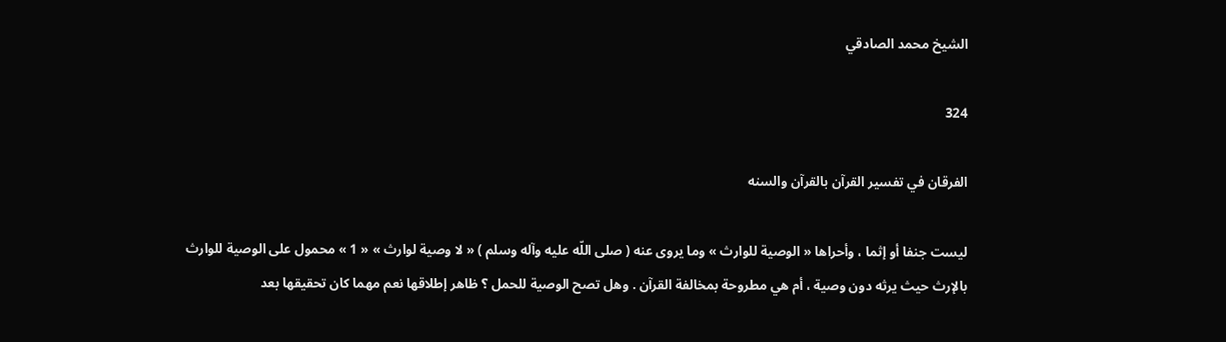الشيخ محمد الصادقي

324

الفرقان في تفسير القرآن بالقرآن والسنه

ليست جنفا أو إثما ، وأحراها « الوصية للوارث » وما يروى عنه ( صلى اللّه عليه وآله وسلم ) « لا وصية لوارث » « 1 » محمول على الوصية للوارث بالإرث حيث يرثه دون وصية ، أم هي مطروحة بمخالفة القرآن . وهل تصح الوصية للحمل ؟ ظاهر إطلاقها نعم مهما كان تحقيقها بعد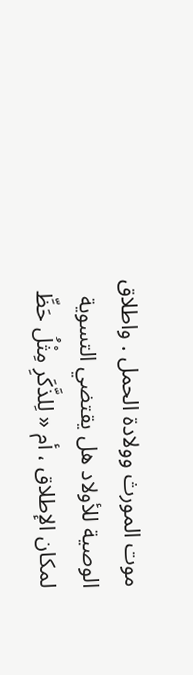موت المورث وولادة الحمل . واطلاق الوصية للأولاد هل يقتضي التسوية لمكان الإطلاق ، أم « لِلذَّكَرِ مِثْلُ حَظِّ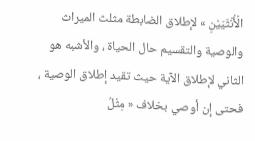الْأُنْثَيَيْنِ » لإطلاق الضابطة مثلث الميراث والوصية والتقسيم حال الحياة ، والأشبه هو الثاني لإطلاق الآية حيث تقيد إطلاق الوصية ، فحتى إن أوصي بخلاف « مِثْلُ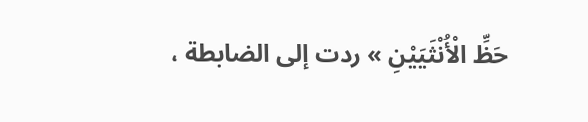حَظِّ الْأُنْثَيَيْنِ » ردت إلى الضابطة ،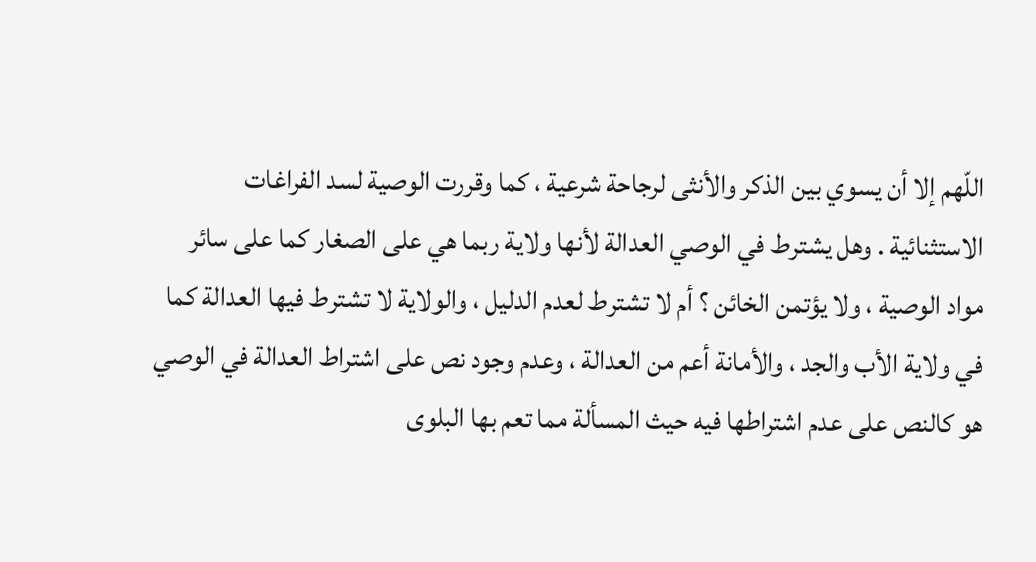اللّهم إلا أن يسوي بين الذكر والأنثى لرجاحة شرعية ، كما وقررت الوصية لسد الفراغات الاستثنائية . وهل يشترط في الوصي العدالة لأنها ولاية ربما هي على الصغار كما على سائر مواد الوصية ، ولا يؤتمن الخائن ؟ أم لا تشترط لعدم الدليل ، والولاية لا تشترط فيها العدالة كما في ولاية الأب والجد ، والأمانة أعم من العدالة ، وعدم وجود نص على اشتراط العدالة في الوصي هو كالنص على عدم اشتراطها فيه حيث المسألة مما تعم بها البلوى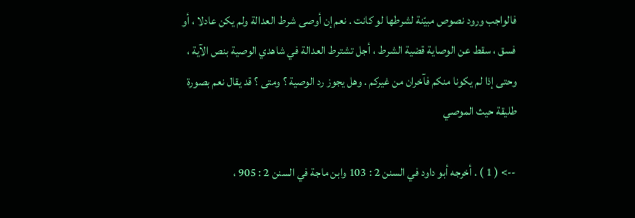فالواجب ورود نصوص مبيّنة لشرطها لو كانت . نعم إن أوصى شرط العدالة ولم يكن عادلا ، أو فسق ، سقط عن الوصاية قضية الشرط ، أجل تشترط العدالة في شاهدي الوصية بنص الآية ، وحتى إذا لم يكونا منكم فآخران من غيركم . وهل يجوز رد الوصية ؟ ومتى ؟ قد يقال نعم بصورة طليقة حيث الموصي

--> ( 1 ) . أخرجه أبو داود في السنن 2 : 103 وابن ماجة في السنن 2 : 905 ،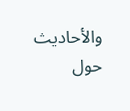والأحاديث حول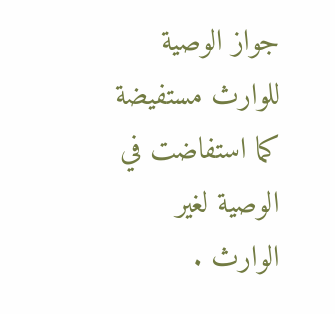جواز الوصية للوارث مستفيضة كما استفاضت في الوصية لغير الوارث .